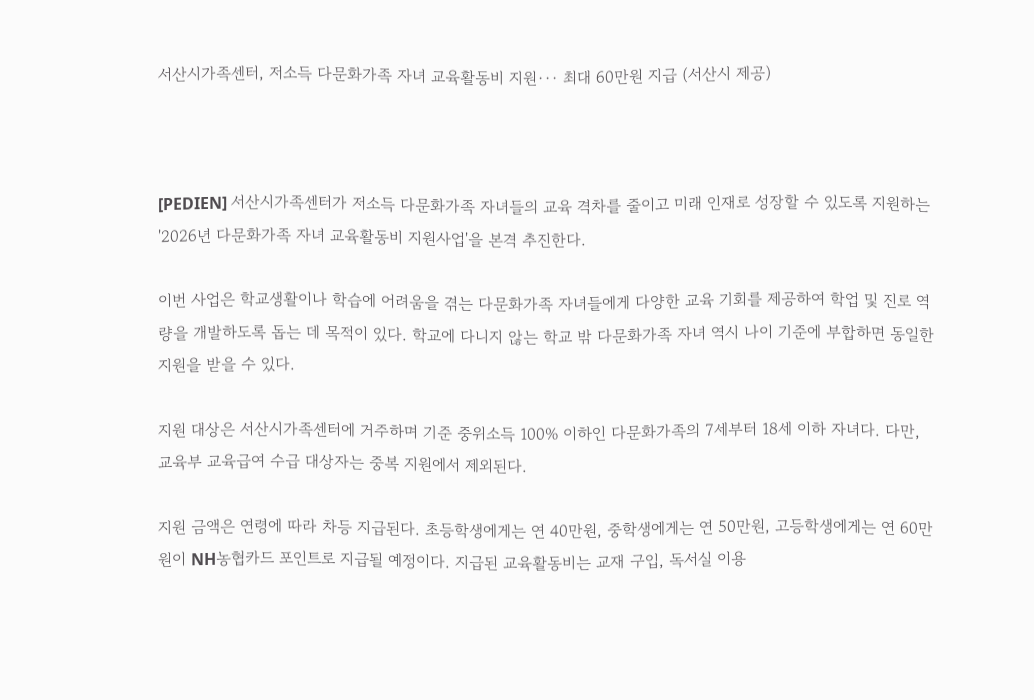서산시가족센터, 저소득 다문화가족 자녀 교육활동비 지원··· 최대 60만원 지급 (서산시 제공)



[PEDIEN] 서산시가족센터가 저소득 다문화가족 자녀들의 교육 격차를 줄이고 미래 인재로 성장할 수 있도록 지원하는 '2026년 다문화가족 자녀 교육활동비 지원사업'을 본격 추진한다.

이번 사업은 학교생활이나 학습에 어려움을 겪는 다문화가족 자녀들에게 다양한 교육 기회를 제공하여 학업 및 진로 역량을 개발하도록 돕는 데 목적이 있다. 학교에 다니지 않는 학교 밖 다문화가족 자녀 역시 나이 기준에 부합하면 동일한 지원을 받을 수 있다.

지원 대상은 서산시가족센터에 거주하며 기준 중위소득 100% 이하인 다문화가족의 7세부터 18세 이하 자녀다. 다만, 교육부 교육급여 수급 대상자는 중복 지원에서 제외된다.

지원 금액은 연령에 따라 차등 지급된다. 초등학생에게는 연 40만원, 중학생에게는 연 50만원, 고등학생에게는 연 60만원이 NH농협카드 포인트로 지급될 예정이다. 지급된 교육활동비는 교재 구입, 독서실 이용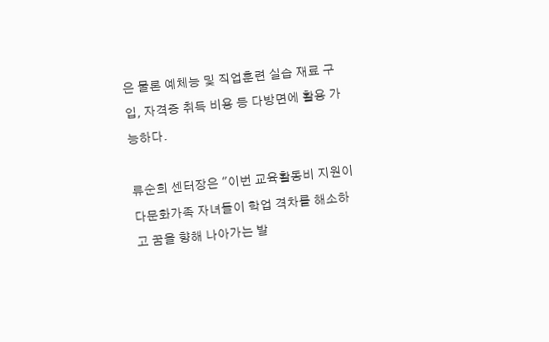은 물론 예체능 및 직업훈련 실습 재료 구입, 자격증 취득 비용 등 다방면에 활용 가능하다.

류순희 센터장은 "이번 교육활동비 지원이 다문화가족 자녀들이 학업 격차를 해소하고 꿈을 향해 나아가는 발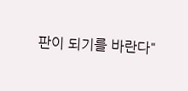판이 되기를 바란다"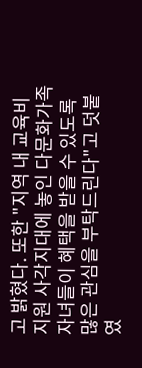고 밝혔다. 또한 "지역 내 교육비 지원 사각지대에 놓인 다문화가족 자녀들이 혜택을 받을 수 있도록 많은 관심을 부탁드린다"고 덧붙였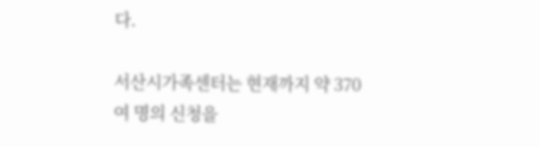다.

서산시가족센터는 현재까지 약 370여 명의 신청을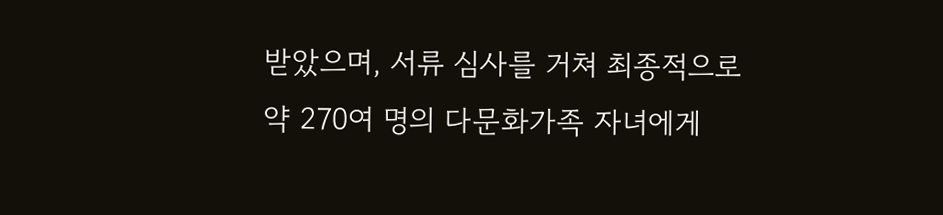받았으며, 서류 심사를 거쳐 최종적으로 약 270여 명의 다문화가족 자녀에게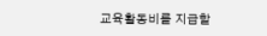교육활동비를 지급할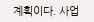계획이다. 사업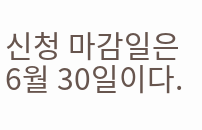신청 마감일은 6월 30일이다.